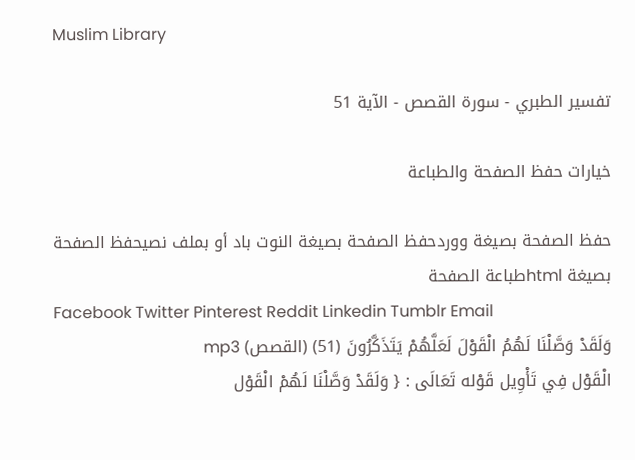Muslim Library

تفسير الطبري - سورة القصص - الآية 51

خيارات حفظ الصفحة والطباعة

حفظ الصفحة بصيغة ووردحفظ الصفحة بصيغة النوت باد أو بملف نصيحفظ الصفحة بصيغة htmlطباعة الصفحة
Facebook Twitter Pinterest Reddit Linkedin Tumblr Email
وَلَقَدْ وَصَّلْنَا لَهُمُ الْقَوْلَ لَعَلَّهُمْ يَتَذَكَّرُونَ (51) (القصص) mp3
الْقَوْل فِي تَأْوِيل قَوْله تَعَالَى : { وَلَقَدْ وَصَّلْنَا لَهُمْ الْقَوْل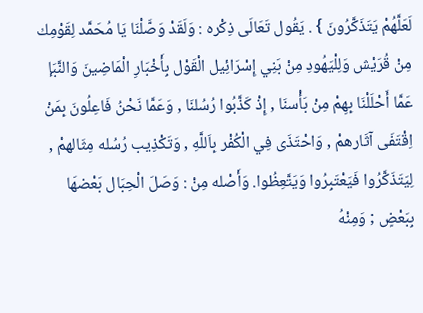لَعَلَّهُمْ يَتَذَكَّرُونَ } . يَقُول تَعَالَى ذِكْره : وَلَقَدْ وَصَّلْنَا يَا مُحَمَّد لِقَوْمِك مِنْ قُرَيْش وَلِلْيَهُودِ مِنْ بَنِي إِسْرَائِيل الْقَوْل بِأَخْبَارِ الْمَاضِينَ وَالنَّبَإ عَمَّا أَحْلَلْنَا بِهِمْ مِنْ بَأْسنَا , إِذْ كَذَّبُوا رُسُلنَا , وَعَمَّا نَحْنُ فَاعِلُونَ بِمَنْ اِقْتَفَى آثَارهمْ , وَاحْتَذَى فِي الْكُفْر بِاَللَّهِ , وَتَكْذِيب رُسُله مِثَالهمْ , لِيَتَذَكَّرُوا فَيَعْتَبِرُوا وَيَتَّعِظُوا. وَأَصْله مِنْ : وَصَلَ الْحِبَال بَعْضهَا بِبَعْضٍ ; وَمِنْهُ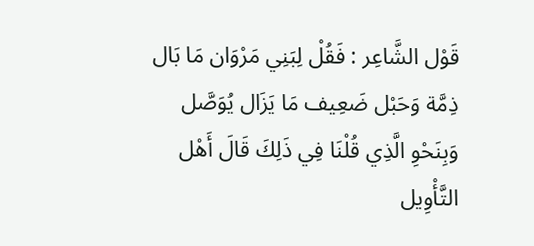قَوْل الشَّاعِر : فَقُلْ لِبَنِي مَرْوَان مَا بَال ذِمَّة وَحَبْل ضَعِيف مَا يَزَال يُوَصَّل وَبِنَحْوِ الَّذِي قُلْنَا فِي ذَلِكَ قَالَ أَهْل التَّأْوِيل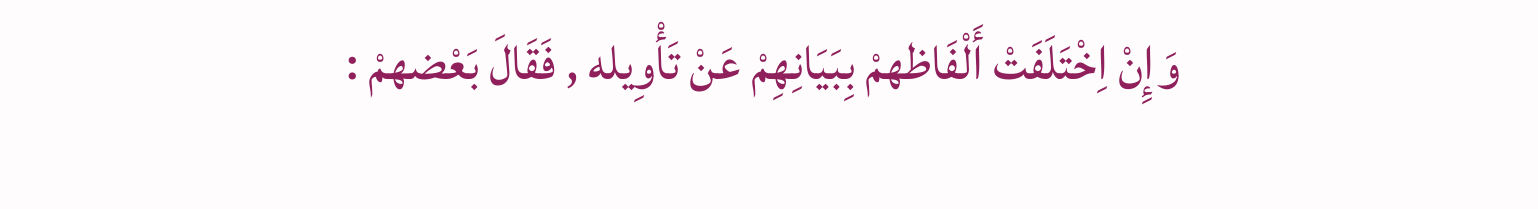وَإِنْ اِخْتَلَفَتْ أَلْفَاظهمْ بِبَيَانِهِمْ عَنْ تَأْوِيله , فَقَالَ بَعْضهمْ :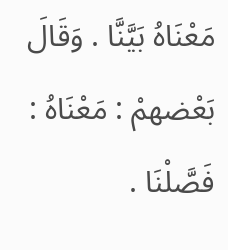مَعْنَاهُ بَيَّنَّا . وَقَالَ بَعْضهمْ : مَعْنَاهُ : فَصَّلْنَا .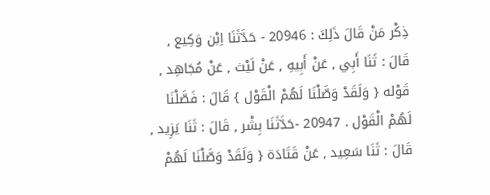ذِكْر مَنْ قَالَ ذَلِكَ : 20946 - حَدَّثَنَا اِبْن وَكِيع , قَالَ : ثَنَا أَبِي , عَنْ أَبِيهِ , عَنْ لَيْث , عَنْ مُجَاهِد , قَوْله { وَلَقَدْ وَصَّلْنَا لَهُمْ الْقَوْل } قَالَ : فَصَّلْنَا لَهُمْ الْقَوْل . 20947 -حَدَّثَنَا بِشْر , قَالَ : ثَنَا يَزِيد , قَالَ : ثَنَا سَعِيد , عَنْ قَتَادَة { وَلَقَدْ وَصَّلْنَا لَهُمْ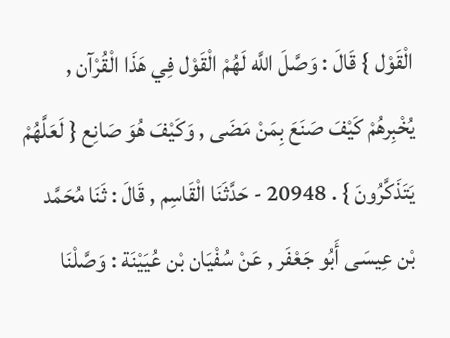الْقَوْل } قَالَ : وَصَّلَ اللَّه لَهُمْ الْقَوْل فِي هَذَا الْقُرْآن , يُخْبِرهُمْ كَيْفَ صَنَعَ بِمَنْ مَضَى , وَكَيْفَ هُوَ صَانِع { لَعَلَّهُمْ يَتَذَكَّرُونَ } . 20948 - حَدَّثَنَا الْقَاسِم , قَالَ : ثَنَا مُحَمَّد بْن عِيسَى أَبُو جَعْفَر , عَنْ سُفْيَان بْن عُيَيْنَة : وَصَّلْنَا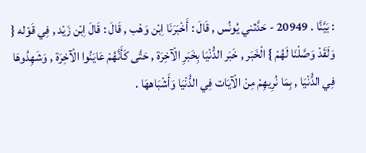: بَيَّنَّا . 20949 - حَدَّثني يُونُس , قَالَ : أَخْبَرَنَا اِبْن وَهْب , قَالَ : قَالَ اِبْن زَيْد , فِي قَوْله { وَلَقَدْ وَصَّلْنَا لَهُمْ } الْخَبَر , خَبَر الدُّنْيَا بِخَبَرِ الْآخِرَة , حَتَّى كَأَنَّهُمْ عَايَنُوا الْآخِرَة , وَشَهِدُوهَا فِي الدُّنْيَا , بِمَا نُرِيهِمْ مِنْ الْآيَات فِي الدُّنْيَا وَأَشْبَاههَا .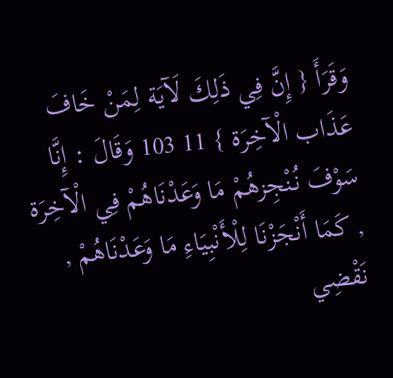وَقَرَأَ { إِنَّ فِي ذَلِكَ لَآيَة لِمَنْ خَافَ عَذَاب الْآخِرَة } 11 103 وَقَالَ : إِنَّا سَوْفَ نُنْجِزهُمْ مَا وَعَدْنَاهُمْ فِي الْآخِرَة , كَمَا أَنْجَزْنَا لِلْأَنْبِيَاءِ مَا وَعَدْنَاهُمْ , نَقْضِي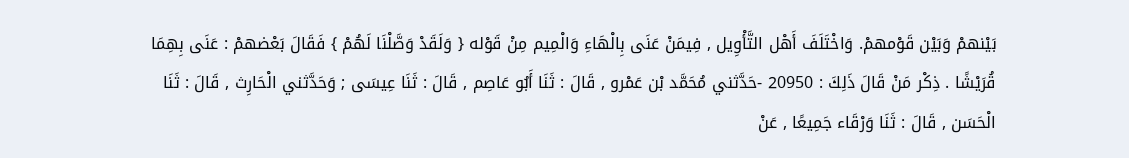بَيْنهمْ وَبَيْن قَوْمهمْ. وَاخْتَلَفَ أَهْل التَّأْوِيل , فِيمَنْ عَنَى بِالْهَاءِ وَالْمِيم مِنْ قَوْله { وَلَقَدْ وَصَّلْنَا لَهُمْ } فَقَالَ بَعْضهمْ : عَنَى بِهِمَا قُرَيْشًا . ذِكْر مَنْ قَالَ ذَلِكَ : 20950 -حَدَّثني مُحَمَّد بْن عَمْرو , قَالَ : ثَنَا أَبُو عَاصِم , قَالَ : ثَنَا عِيسَى ; وَحَدَّثني الْحَارِث , قَالَ : ثَنَا الْحَسَن , قَالَ : ثَنَا وَرْقَاء جَمِيعًا , عَنْ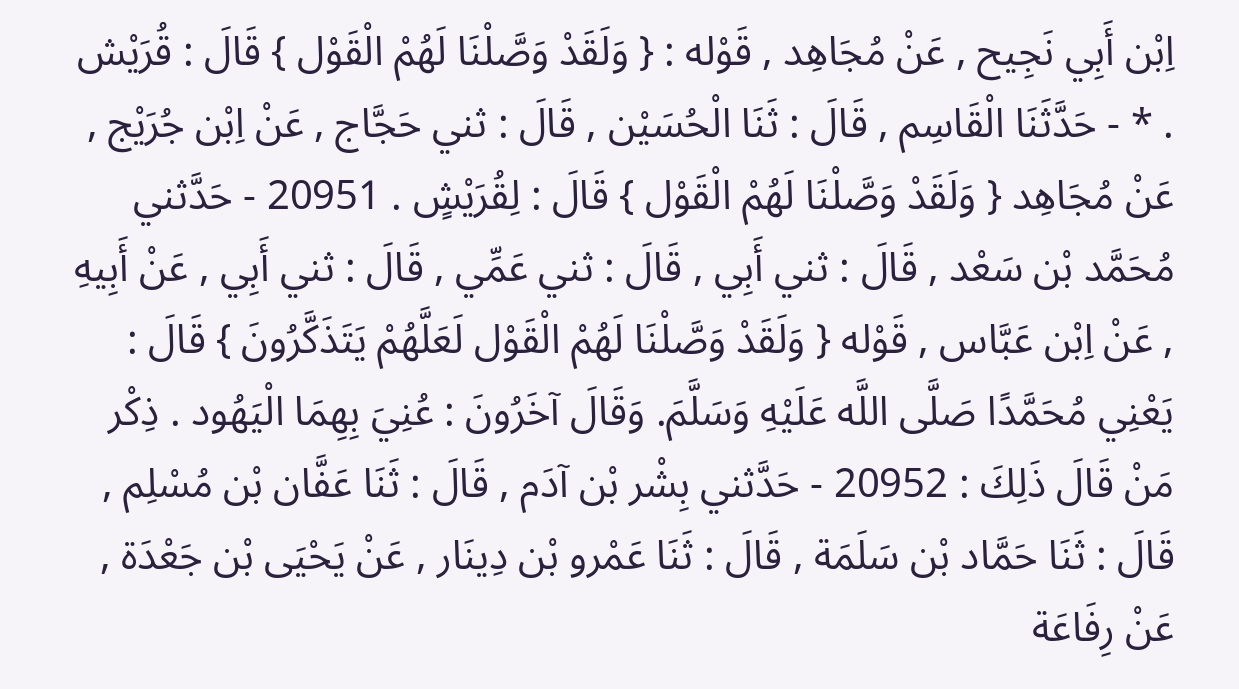اِبْن أَبِي نَجِيح , عَنْ مُجَاهِد , قَوْله : { وَلَقَدْ وَصَّلْنَا لَهُمْ الْقَوْل } قَالَ : قُرَيْش . * - حَدَّثَنَا الْقَاسِم , قَالَ : ثَنَا الْحُسَيْن , قَالَ : ثني حَجَّاج , عَنْ اِبْن جُرَيْج , عَنْ مُجَاهِد { وَلَقَدْ وَصَّلْنَا لَهُمْ الْقَوْل } قَالَ : لِقُرَيْشٍ . 20951 - حَدَّثني مُحَمَّد بْن سَعْد , قَالَ : ثني أَبِي , قَالَ : ثني عَمِّي , قَالَ : ثني أَبِي , عَنْ أَبِيهِ , عَنْ اِبْن عَبَّاس , قَوْله { وَلَقَدْ وَصَّلْنَا لَهُمْ الْقَوْل لَعَلَّهُمْ يَتَذَكَّرُونَ } قَالَ : يَعْنِي مُحَمَّدًا صَلَّى اللَّه عَلَيْهِ وَسَلَّمَ. وَقَالَ آخَرُونَ : عُنِيَ بِهِمَا الْيَهُود . ذِكْر مَنْ قَالَ ذَلِكَ : 20952 - حَدَّثني بِشْر بْن آدَم , قَالَ : ثَنَا عَفَّان بْن مُسْلِم , قَالَ : ثَنَا حَمَّاد بْن سَلَمَة , قَالَ : ثَنَا عَمْرو بْن دِينَار , عَنْ يَحْيَى بْن جَعْدَة , عَنْ رِفَاعَة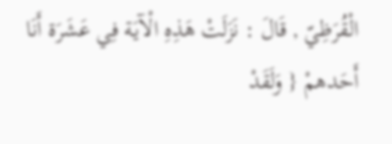الْقُرَظِيّ , قَالَ : نَزَلَتْ هَذِهِ الْآيَة فِي عَشَرَة أَنَا أَحَدهمْ { وَلَقَدْ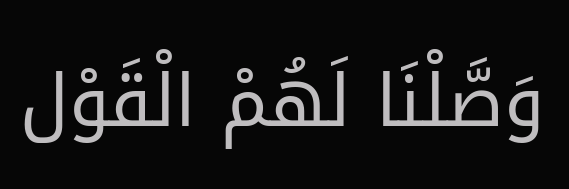وَصَّلْنَا لَهُمْ الْقَوْل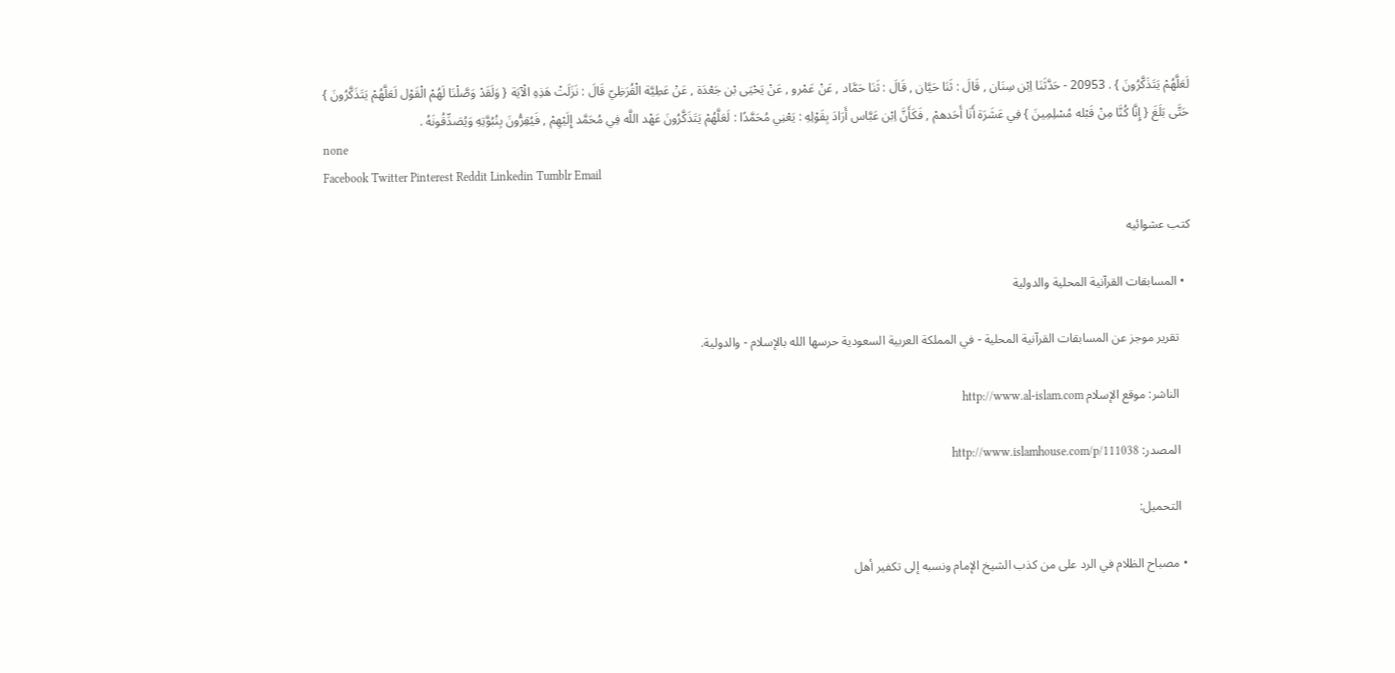لَعَلَّهُمْ يَتَذَكَّرُونَ } . 20953 - حَدَّثَنَا اِبْن سِنَان , قَالَ : ثَنَا حَيَّان , قَالَ : ثَنَا حَمَّاد , عَنْ عَمْرو , عَنْ يَحْيَى بْن جَعْدَة , عَنْ عَطِيَّة الْقُرَظِيّ قَالَ : نَزَلَتْ هَذِهِ الْآيَة { وَلَقَدْ وَصَّلْنَا لَهُمْ الْقَوْل لَعَلَّهُمْ يَتَذَكَّرُونَ } حَتَّى بَلَغَ { إِنَّا كُنَّا مِنْ قَبْله مُسْلِمِينَ } فِي عَشَرَة أَنَا أَحَدهمْ , فَكَأَنَّ اِبْن عَبَّاس أَرَادَ بِقَوْلِهِ : يَعْنِي مُحَمَّدًا : لَعَلَّهُمْ يَتَذَكَّرُونَ عَهْد اللَّه فِي مُحَمَّد إِلَيْهِمْ , فَيُقِرُّونَ بِنُبُوَّتِهِ وَيُصَدِّقُونَهُ .
none
Facebook Twitter Pinterest Reddit Linkedin Tumblr Email

كتب عشوائيه

  • المسابقات القرآنية المحلية والدولية

    تقرير موجز عن المسابقات القرآنية المحلية - في المملكة العربية السعودية حرسها الله بالإسلام - والدولية.

    الناشر: موقع الإسلام http://www.al-islam.com

    المصدر: http://www.islamhouse.com/p/111038

    التحميل:

  • مصباح الظلام في الرد على من كذب الشيخ الإمام ونسبه إلى تكفير أهل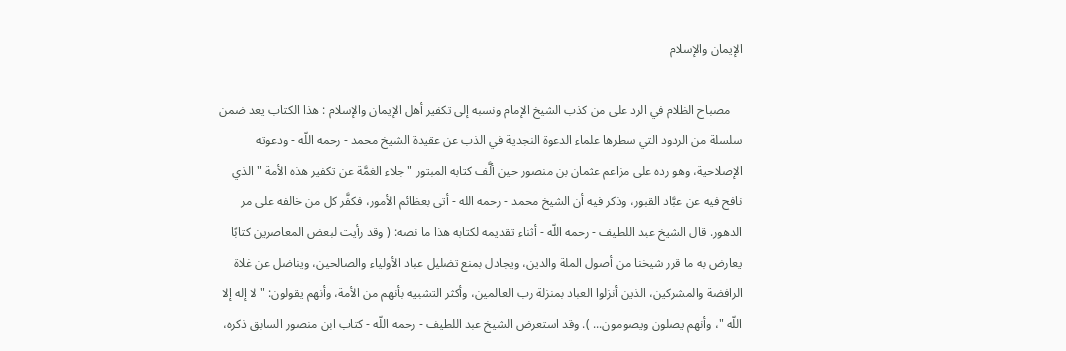الإيمان والإسلام

    مصباح الظلام في الرد على من كذب الشيخ الإمام ونسبه إلى تكفير أهل الإيمان والإسلام : هذا الكتاب يعد ضمن سلسلة من الردود التي سطرها علماء الدعوة النجدية في الذب عن عقيدة الشيخ محمد - رحمه اللّه - ودعوته الإصلاحية، وهو رده على مزاعم عثمان بن منصور حين ألَّف كتابه المبتور " جلاء الغمَّة عن تكفير هذه الأمة " الذي نافح فيه عن عبَّاد القبور، وذكر فيه أن الشيخ محمد - رحمه الله - أتى بعظائم الأمور، فكفَّر كل من خالفه على مر الدهور. قال الشيخ عبد اللطيف - رحمه اللّه - أثناء تقديمه لكتابه هذا ما نصه: ( وقد رأيت لبعض المعاصرين كتابًا يعارض به ما قرر شيخنا من أصول الملة والدين، ويجادل بمنع تضليل عباد الأولياء والصالحين، ويناضل عن غلاة الرافضة والمشركين، الذين أنزلوا العباد بمنزلة رب العالمين، وأكثر التشبيه بأنهم من الأمة، وأنهم يقولون: " لا إله إلا اللّه "، وأنهم يصلون ويصومون... ). وقد استعرض الشيخ عبد اللطيف - رحمه اللّه - كتاب ابن منصور السابق ذكره،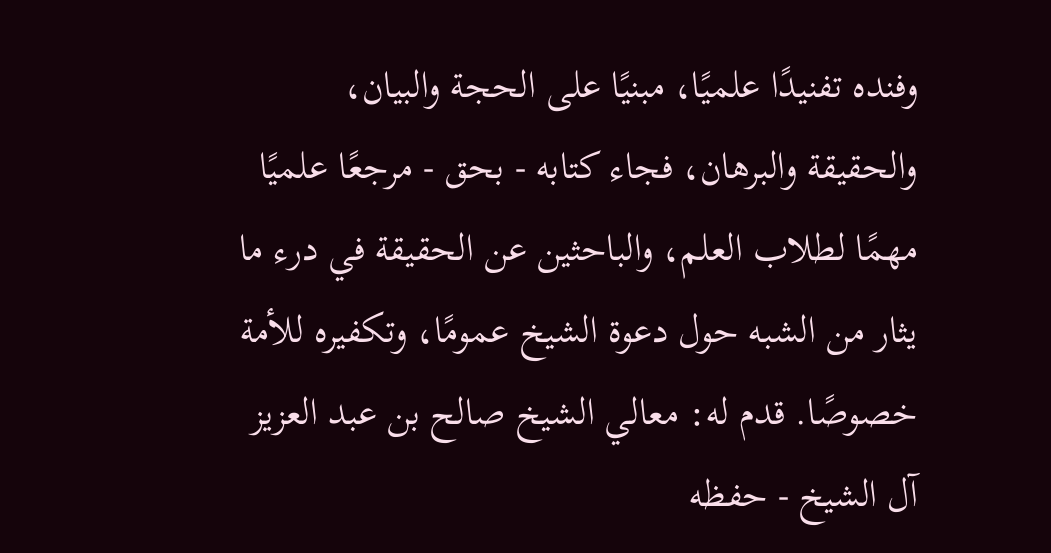وفنده تفنيدًا علميًا، مبنيًا على الحجة والبيان، والحقيقة والبرهان، فجاء كتابه - بحق - مرجعًا علميًا مهمًا لطلاب العلم، والباحثين عن الحقيقة في درء ما يثار من الشبه حول دعوة الشيخ عمومًا، وتكفيره للأمة خصوصًا. قدم له: معالي الشيخ صالح بن عبد العزيز آل الشيخ - حفظه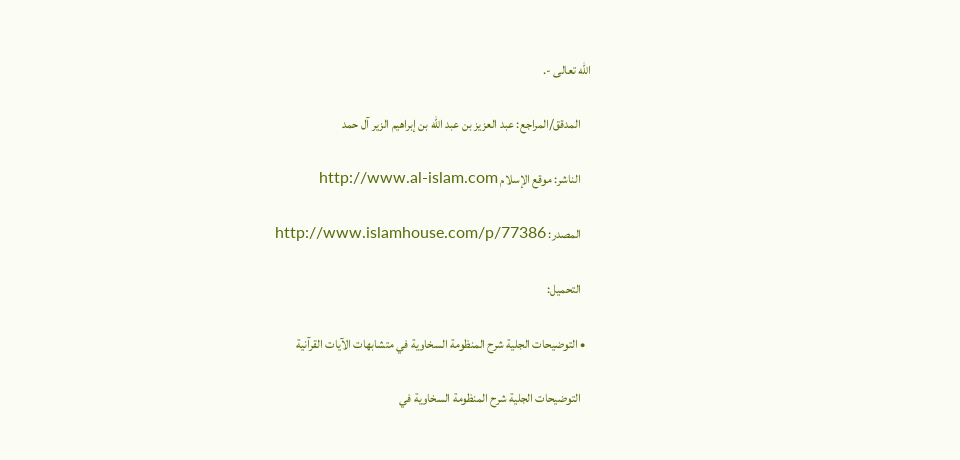الله تعالى -.

    المدقق/المراجع: عبد العزيز بن عبد الله بن إبراهيم الزير آل حمد

    الناشر: موقع الإسلام http://www.al-islam.com

    المصدر: http://www.islamhouse.com/p/77386

    التحميل:

  • التوضيحات الجلية شرح المنظومة السخاوية في متشابهات الآيات القرآنية

    التوضيحات الجلية شرح المنظومة السخاوية في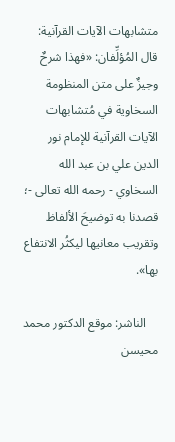متشابهات الآيات القرآنية: قال المُؤلِّفان: «فهذا شرحٌ وجيزٌ على متن المنظومة السخاوية في مُتشابهات الآيات القرآنية للإمام نور الدين علي بن عبد الله السخاوي - رحمه الله تعالى -؛ قصدنا به توضيحَ الألفاظ وتقريب معانيها ليكثُر الانتفاع بها».

    الناشر: موقع الدكتور محمد محيسن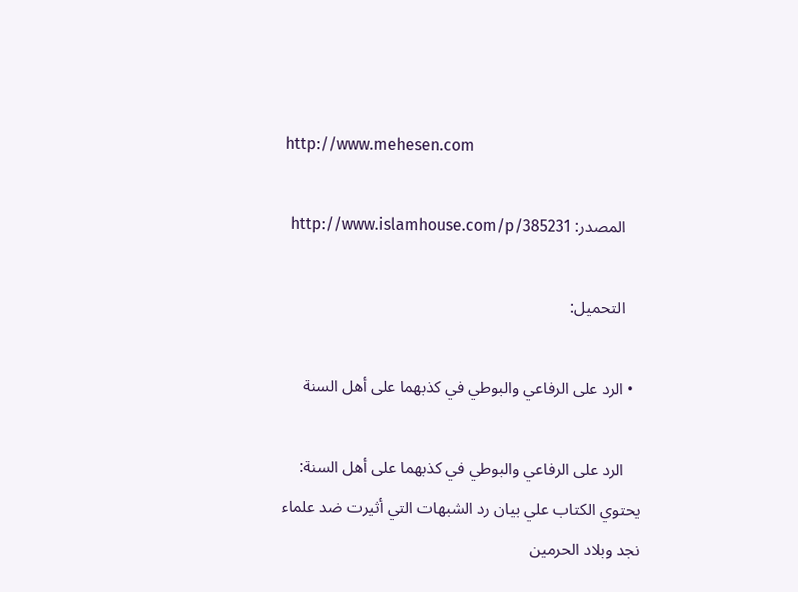http://www.mehesen.com

    المصدر: http://www.islamhouse.com/p/385231

    التحميل:

  • الرد على الرفاعي والبوطي في كذبهما على أهل السنة

    الرد على الرفاعي والبوطي في كذبهما على أهل السنة: يحتوي الكتاب علي بيان رد الشبهات التي أثيرت ضد علماء نجد وبلاد الحرمين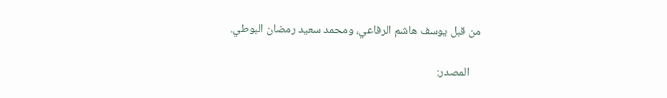من قبل يوسف هاشم الرفاعي، ومحمد سعيد رمضان البوطي.

    المصدر: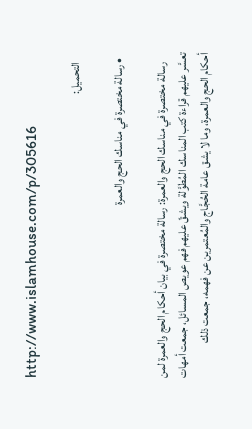http://www.islamhouse.com/p/305616

    التحميل:

  • رسالة مختصرة في مناسك الحج والعمرة

    رسالة مختصرة في مناسك الحج والعمرة: رسالة مختصرة في بيان أحكام الحج والعمرة لمن تعسَّر عليهم قراءة كتب المناسك المُطوَّلة ويشقّ عليهم فهم عويص المسائل، جمعت أمهات أحكام الحج والعمرة، وما لا يشق عامة الحُجَّاج والمُعتمرين عن فهمه، جمعت ذلك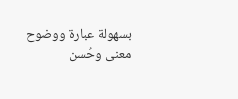بسهولة عبارة ووضوح معنى وحُسن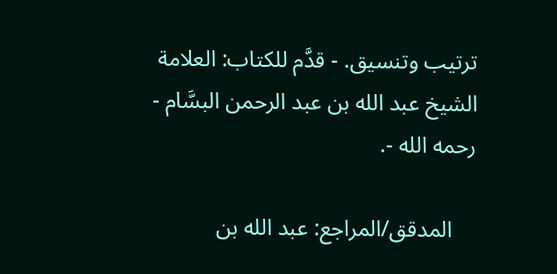ترتيب وتنسيق. - قدَّم للكتاب: العلامة الشيخ عبد الله بن عبد الرحمن البسَّام - رحمه الله -.

    المدقق/المراجع: عبد الله بن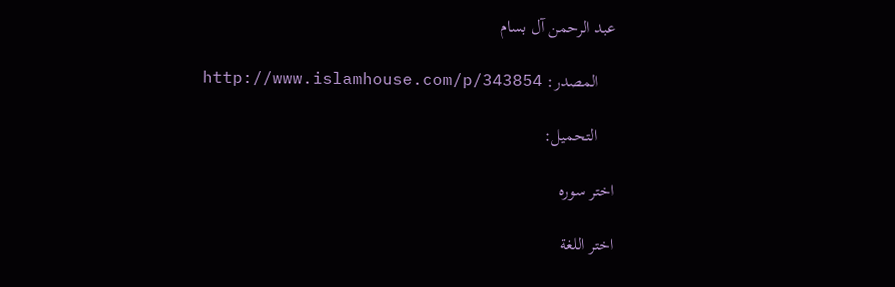عبد الرحمن آل بسام

    المصدر: http://www.islamhouse.com/p/343854

    التحميل:

اختر سوره

اختر اللغة